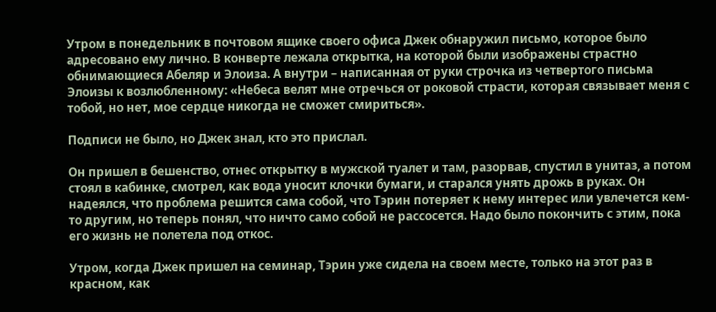Утром в понедельник в почтовом ящике своего офиса Джек обнаружил письмо, которое было адресовано ему лично. В конверте лежала открытка, на которой были изображены страстно обнимающиеся Абеляр и Элоиза. А внутри – написанная от руки строчка из четвертого письма Элоизы к возлюбленному: «Небеса велят мне отречься от роковой страсти, которая связывает меня с тобой, но нет, мое сердце никогда не сможет смириться».

Подписи не было, но Джек знал, кто это прислал.

Он пришел в бешенство, отнес открытку в мужской туалет и там, разорвав, спустил в унитаз, а потом стоял в кабинке, смотрел, как вода уносит клочки бумаги, и старался унять дрожь в руках. Он надеялся, что проблема решится сама собой, что Тэрин потеряет к нему интерес или увлечется кем-то другим, но теперь понял, что ничто само собой не рассосется. Надо было покончить с этим, пока его жизнь не полетела под откос.

Утром, когда Джек пришел на семинар, Тэрин уже сидела на своем месте, только на этот раз в красном, как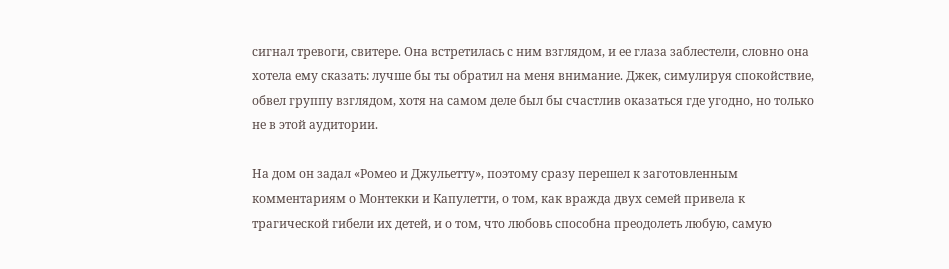сигнал тревоги, свитере. Она встретилась с ним взглядом, и ее глаза заблестели, словно она хотела ему сказать: лучше бы ты обратил на меня внимание. Джек, симулируя спокойствие, обвел группу взглядом, хотя на самом деле был бы счастлив оказаться где угодно, но только не в этой аудитории.

На дом он задал «Ромео и Джульетту», поэтому сразу перешел к заготовленным комментариям о Монтекки и Капулетти, о том, как вражда двух семей привела к трагической гибели их детей, и о том, что любовь способна преодолеть любую, самую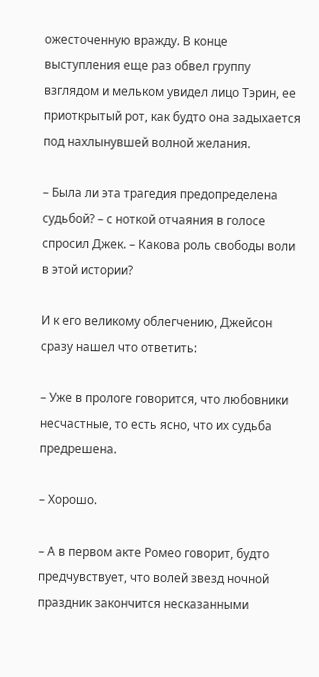ожесточенную вражду. В конце выступления еще раз обвел группу взглядом и мельком увидел лицо Тэрин, ее приоткрытый рот, как будто она задыхается под нахлынувшей волной желания.

– Была ли эта трагедия предопределена судьбой? – с ноткой отчаяния в голосе спросил Джек. – Какова роль свободы воли в этой истории?

И к его великому облегчению, Джейсон сразу нашел что ответить:

– Уже в прологе говорится, что любовники несчастные, то есть ясно, что их судьба предрешена.

– Хорошо.

– А в первом акте Ромео говорит, будто предчувствует, что волей звезд ночной праздник закончится несказанными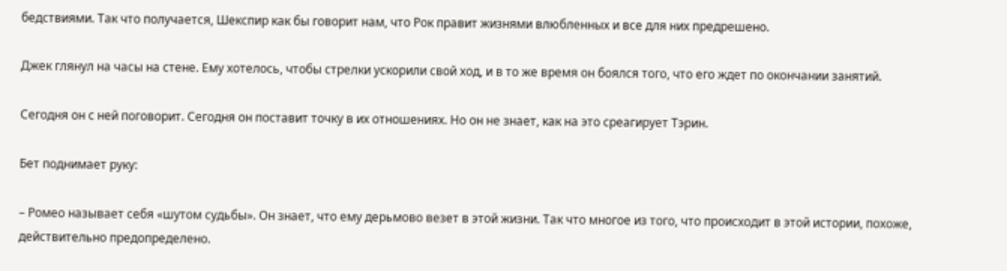бедствиями. Так что получается, Шекспир как бы говорит нам, что Рок правит жизнями влюбленных и все для них предрешено.

Джек глянул на часы на стене. Ему хотелось, чтобы стрелки ускорили свой ход, и в то же время он боялся того, что его ждет по окончании занятий.

Сегодня он с ней поговорит. Сегодня он поставит точку в их отношениях. Но он не знает, как на это среагирует Тэрин.

Бет поднимает руку:

– Ромео называет себя «шутом судьбы». Он знает, что ему дерьмово везет в этой жизни. Так что многое из того, что происходит в этой истории, похоже, действительно предопределено.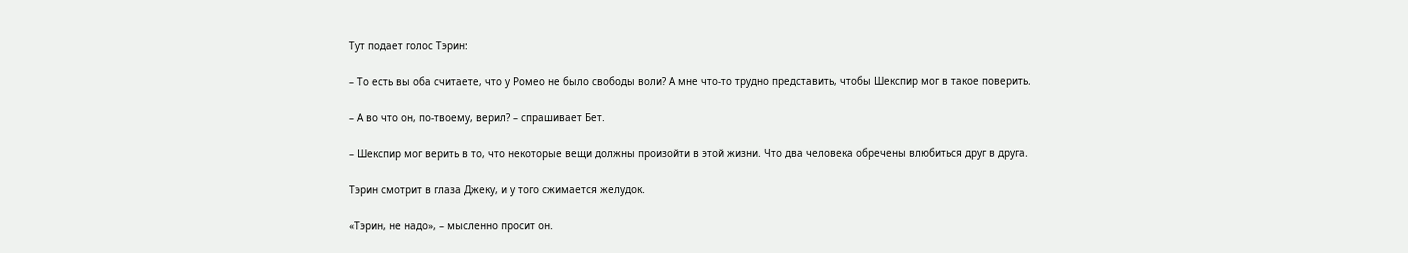Тут подает голос Тэрин:

– То есть вы оба считаете, что у Ромео не было свободы воли? А мне что-то трудно представить, чтобы Шекспир мог в такое поверить.

– А во что он, по-твоему, верил? – спрашивает Бет.

– Шекспир мог верить в то, что некоторые вещи должны произойти в этой жизни. Что два человека обречены влюбиться друг в друга.

Тэрин смотрит в глаза Джеку, и у того сжимается желудок.

«Тэрин, не надо», – мысленно просит он.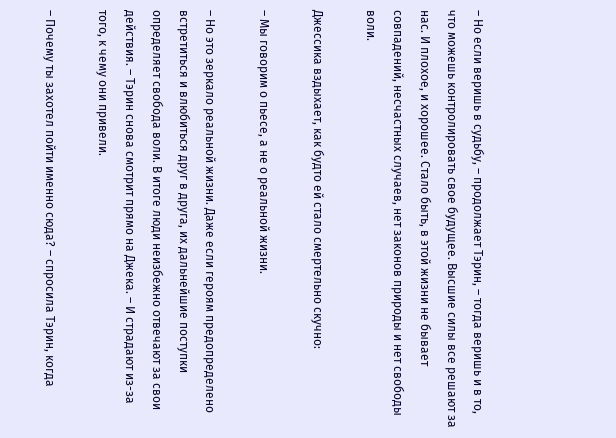– Но если веришь в судьбу, – продолжает Тэрин, – тогда веришь и в то, что можешь контролировать свое будущее. Высшие силы все решают за нас. И плохое, и хорошее. Стало быть, в этой жизни не бывает совпадений, несчастных случаев, нет законов природы и нет свободы воли.

Джессика вздыхает, как будто ей стало смертельно скучно:

– Мы говорим о пьесе, а не о реальной жизни.

– Но это зеркало реальной жизни. Даже если героям предопределено встретиться и влюбиться друг в друга, их дальнейшие поступки определяет свобода воли. В итоге люди неизбежно отвечают за свои действия. – Тэрин снова смотрит прямо на Джека. – И страдают из-за того, к чему они привели.

– Почему ты захотел пойти именно сюда? – спросила Тэрин, когда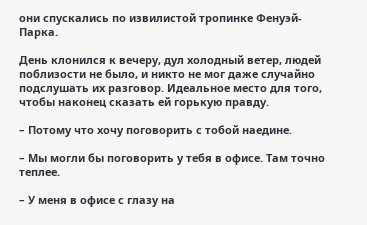они спускались по извилистой тропинке Фенуэй-Парка.

День клонился к вечеру, дул холодный ветер, людей поблизости не было, и никто не мог даже случайно подслушать их разговор. Идеальное место для того, чтобы наконец сказать ей горькую правду.

– Потому что хочу поговорить с тобой наедине.

– Мы могли бы поговорить у тебя в офисе. Там точно теплее.

– У меня в офисе с глазу на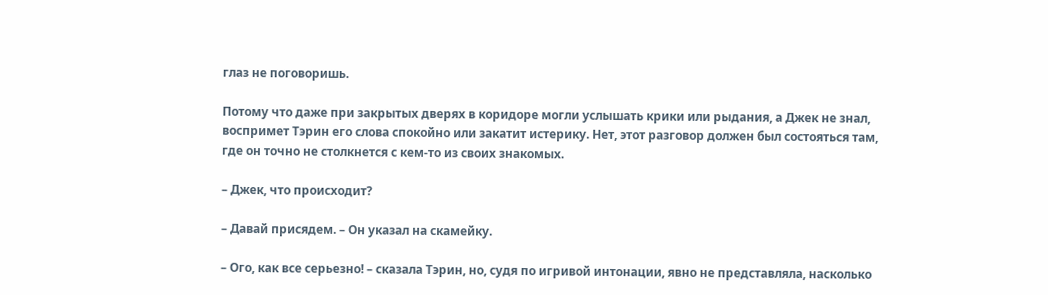глаз не поговоришь.

Потому что даже при закрытых дверях в коридоре могли услышать крики или рыдания, а Джек не знал, воспримет Тэрин его слова спокойно или закатит истерику. Нет, этот разговор должен был состояться там, где он точно не столкнется с кем-то из своих знакомых.

– Джек, что происходит?

– Давай присядем. – Он указал на скамейку.

– Ого, как все серьезно! – сказала Тэрин, но, судя по игривой интонации, явно не представляла, насколько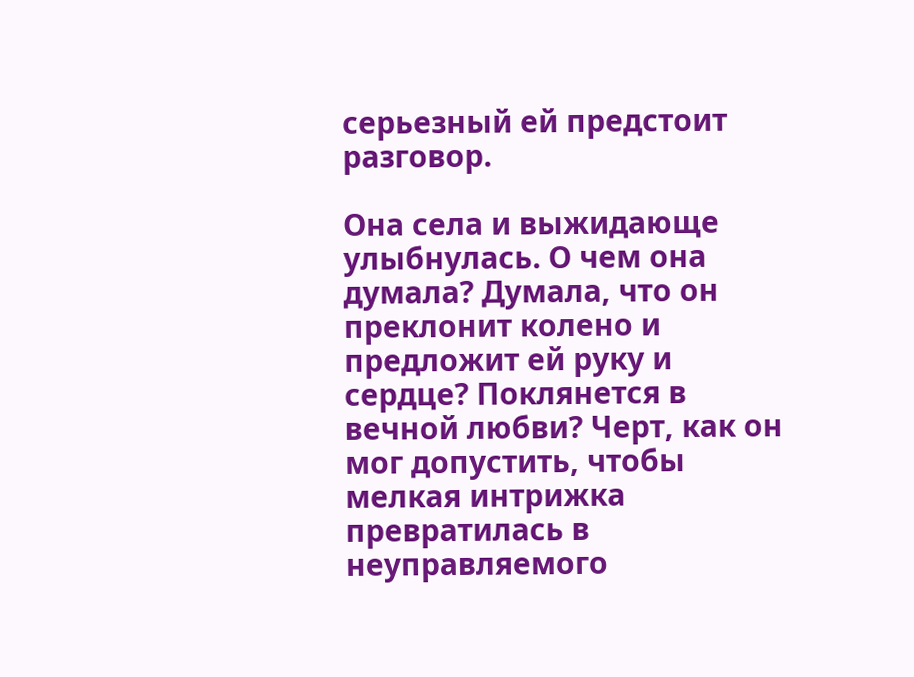серьезный ей предстоит разговор.

Она села и выжидающе улыбнулась. О чем она думала? Думала, что он преклонит колено и предложит ей руку и сердце? Поклянется в вечной любви? Черт, как он мог допустить, чтобы мелкая интрижка превратилась в неуправляемого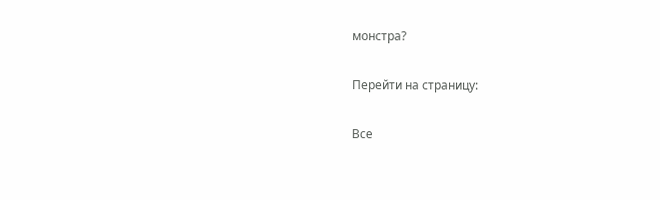монстра?

Перейти на страницу:

Все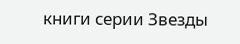книги серии Звезды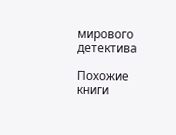мирового детектива

Похожие книги